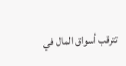تترقب أسواق المال في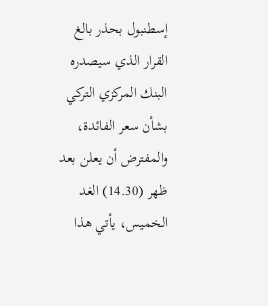إسطنبول بحذر بالغ القرار الذي سيصدره البنك المركزي التركي بشأن سعر الفائدة، والمفترض أن يعلن بعد ظهر (14.30) الغد الخميس، يأتي هذا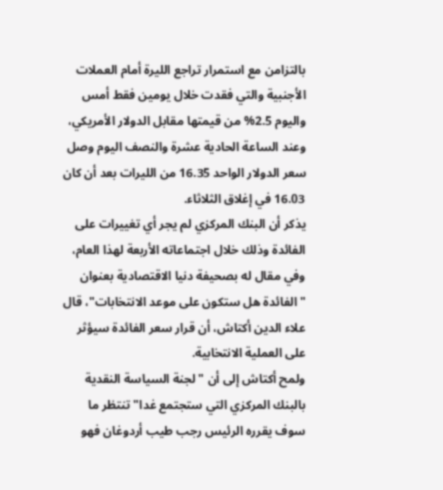بالتزامن مع استمرار تراجع الليرة أمام العملات الأجنبية والتي فقدت خلال يومين فقط أمس واليوم 2.5% من قيمتها مقابل الدولار الأمريكي، وعند الساعة الحادية عشرة والنصف اليوم وصل سعر الدولار الواحد 16.35 من الليرات بعد أن كان 16.03 في إغلاق الثلاثاء.
يذكر أن البنك المركزي لم يجر أي تغييرات على الفائدة وذلك خلال اجتماعاته الأربعة لهذا العام، وفي مقال له بصحيفة دنيا الاقتصادية بعنوان "الفائدة هل ستكون على موعد الانتخابات"، قال علاء الدين أكتاش، أن قرار سعر الفائدة سيؤثر على العملية الانتخابية.
ولمح أكتاش إلى أن "لجنة السياسة النقدية بالبنك المركزي التي ستجتمع غدا" تنتظر ما سوف يقرره الرئيس رجب طيب أردوغان فهو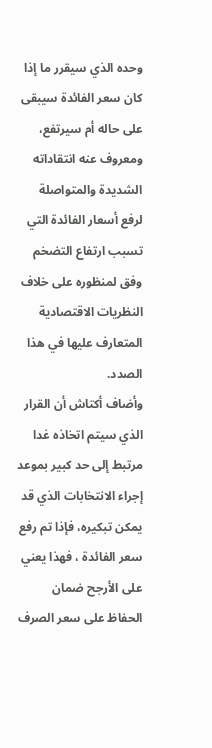وحده الذي سيقرر ما إذا كان سعر الفائدة سيبقى على حاله أم سيرتفع، ومعروف عنه انتقاداته الشديدة والمتواصلة لرفع أسعار الفائدة التي تسبب ارتفاع التضخم وفق لمنظوره على خلاف النظريات الاقتصادية المتعارف عليها في هذا الصدد.
وأضاف أكتاش أن القرار الذي سيتم اتخاذه غدا مرتبط إلى حد كبير بموعد إجراء الانتخابات الذي قد يمكن تبكيره، فإذا تم رفع سعر الفائدة ، فهذا يعني على الأرجح ضمان الحفاظ على سعر الصرف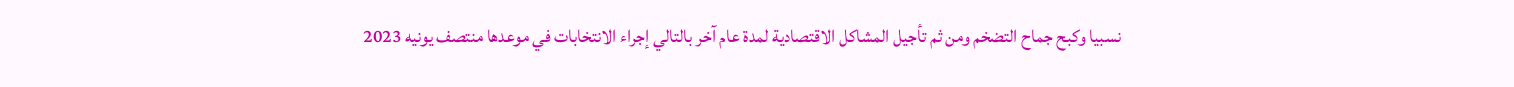نسبيا وكبح جماح التضخم ومن ثم تأجيل المشاكل الاقتصادية لمدة عام آخر بالتالي إجراء الانتخابات في موعدها منتصف يونيه 2023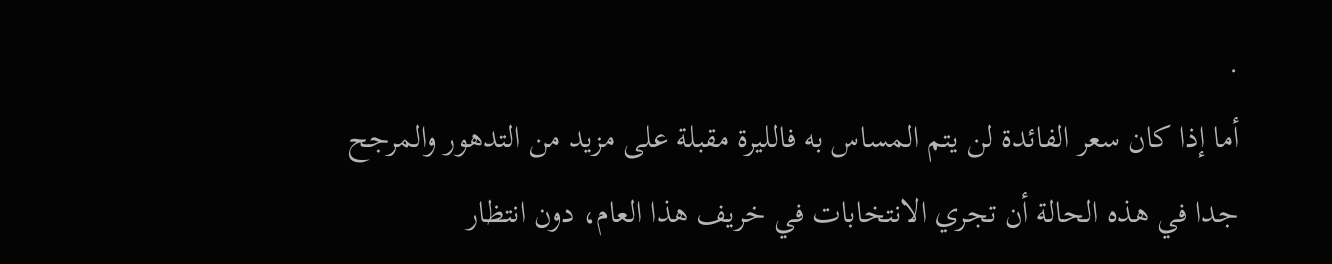.
أما إذا كان سعر الفائدة لن يتم المساس به فالليرة مقبلة على مزيد من التدهور والمرجح جدا في هذه الحالة أن تجري الانتخابات في خريف هذا العام، دون انتظار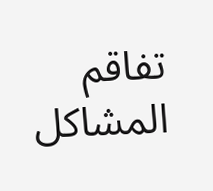تفاقم المشاكل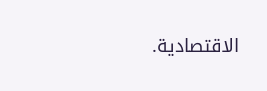الاقتصادية.